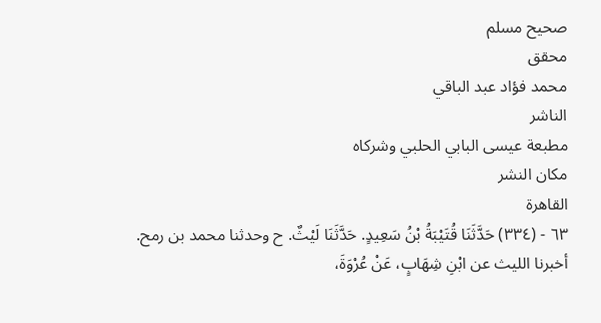صحيح مسلم
محقق
محمد فؤاد عبد الباقي
الناشر
مطبعة عيسى البابي الحلبي وشركاه
مكان النشر
القاهرة
٦٣ - (٣٣٤) حَدَّثَنَا قُتَيْبَةُ بْنُ سَعِيدٍ. حَدَّثَنَا لَيْثٌ. ح وحدثنا محمد بن رمح. أخبرنا الليث عن ابْنِ شِهَابٍ، عَنْ عُرْوَةَ،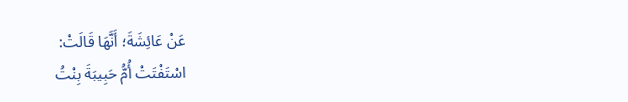عَنْ عَائِشَةَ؛ أَنَّهَا قَالَتْ:
اسْتَفْتَتْ أُمُّ حَبِيبَةَ بِنْتُ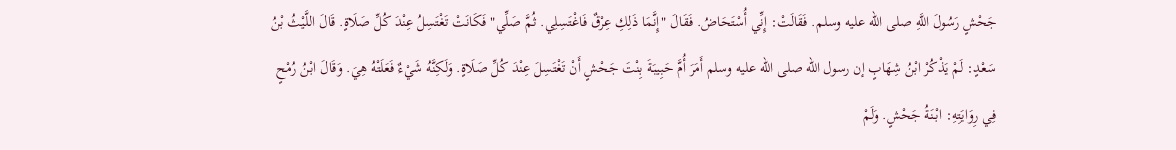جَحْشٍ رَسُولَ اللَّهِ صلى الله عليه وسلم. فَقَالَتْ: إِنِّي أُسْتَحَاضُ. فَقَالَ "إِنَّمَا ذَلِكِ عِرْقٌ فَاغْتَسِلِي. ثُمَّ صَلِّي" فَكَانَتْ تَغْتَسِلُ عِنْدَ كُلِّ صَلَاةٍ. قَالَ اللَّيْثُ بْنُ سَعْدٍ: لَمْ يَذْكُرْ ابْنُ شِهَابٍ إن رسول الله صلى الله عليه وسلم أَمَرَ أُمَّ حَبِيبَةَ بِنْتَ جَحْشٍ أَنْ تَغْتَسِلَ عِنْدَ كُلِّ صَلَاةٍ. وَلَكِنَّهُ شَيْءٌ فَعَلَتْهُ هِيَ. وَقَالَ ابْنُ رُمْحٍ فِي رِوَايَتِهِ: ابْنَةُ جَحْشٍ. وَلَمْ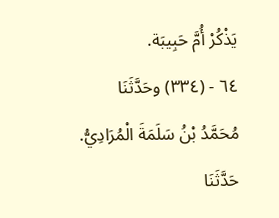يَذْكُرْ أُمَّ حَبِيبَة.
٦٤ - (٣٣٤) وحَدَّثَنَا مُحَمَّدُ بْنُ سَلَمَةَ الْمُرَادِيُّ. حَدَّثَنَا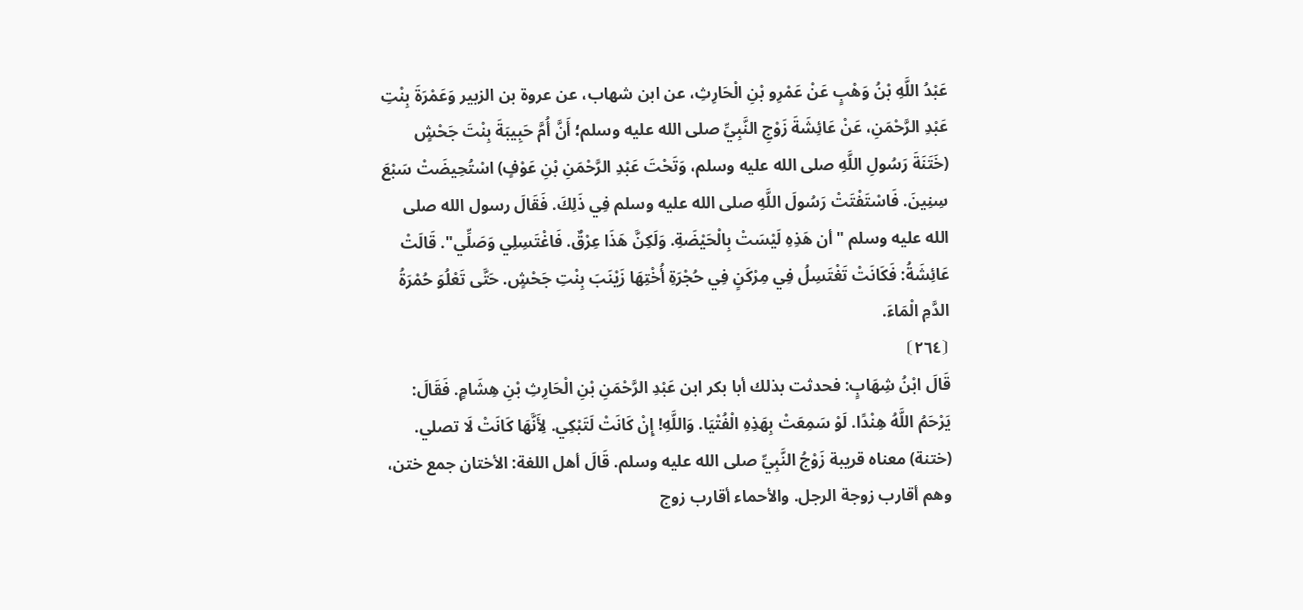عَبْدُ اللَّهِ بْنُ وَهْبٍ عَنْ عَمْرِو بْنِ الْحَارِثِ، عن ابن شهاب، عن عروة بن الزبير وَعَمْرَةَ بِنْتِ عَبْدِ الرَّحْمَنِ، عَنْ عَائِشَةَ زَوْجِ النَّبِيِّ صلى الله عليه وسلم؛ أَنَّ أُمَّ حَبِيبَةَ بِنْتَ جَحْشٍ (خَتَنَةَ رَسُولِ اللَّهِ صلى الله عليه وسلم، وَتَحْتَ عَبْدِ الرَّحْمَنِ بْنِ عَوْفٍ) اسْتُحِيضَتْ سَبْعَ سِنِينَ. فَاسْتَفْتَتْ رَسُولَ اللَّهِ صلى الله عليه وسلم فِي ذَلِكَ. فَقَالَ رسول الله صلى الله عليه وسلم "أن هَذِهِ لَيْسَتْ بِالْحَيْضَةِ. وَلَكِنَّ هَذَا عِرْقٌ. فَاغْتَسِلِي وَصَلِّي". قَالَتْ عَائِشَةُ: فَكَانَتْ تَغْتَسِلُ فِي مِرْكَنٍ فِي حُجْرَةِ أُخْتِهَا زَيْنَبَ بِنْتِ جَحْشٍ. حَتَّى تَعْلُوَ حُمْرَةُ الدَّمِ الْمَاءَ.
⦗٢٦٤⦘
قَالَ ابْنُ شِهَابٍ: فحدثت بذلك أبا بكر ابن عَبْدِ الرَّحْمَنِ بْنِ الْحَارِثِ بْنِ هِشَامٍ. فَقَالَ: يَرْحَمُ اللَّهُ هِنْدًا. لَوْ سَمِعَتْ بِهَذِهِ الْفُتْيَا. وَاللَّهِ! إِنْ كَانَتْ لَتَبْكِي. لِأَنَّهَا كَانَتْ لَا تصلي.
(ختنة) معناه قريبة زَوْجُ النَّبِيِّ صلى الله عليه وسلم. قَالَ أهل اللغة: الأختان جمع ختن، وهم أقارب زوجة الرجل. والأحماء أقارب زوج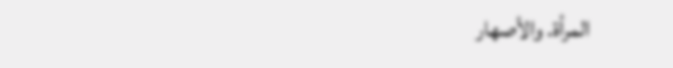المرأة. والأصهار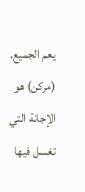يعم الجميع. (مركن) هو الإجانة التي تغسل فيها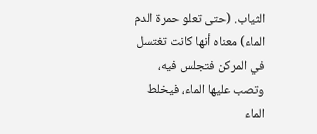الثياب. (حتى تعلو حمرة الدم الماء) معناه أنها كانت تغتسل في المركن فتجلس فيه، وتصب عليها الماء، فيخلط الماء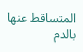المتساقط عنها بالدم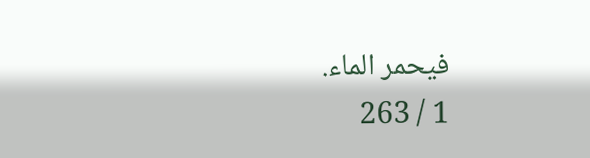فيحمر الماء.
1 / 263